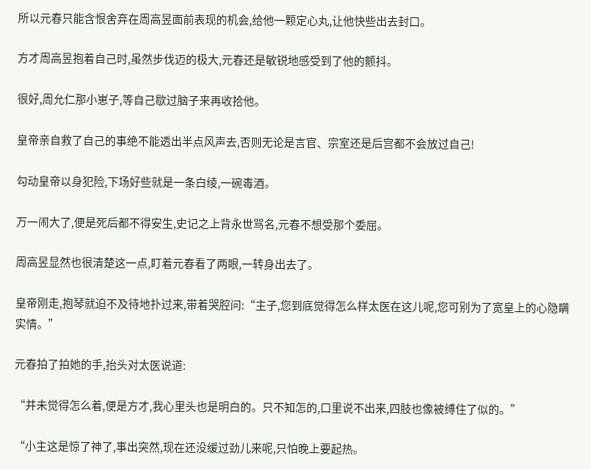所以元春只能含恨舍弃在周高昱面前表现的机会,给他一颗定心丸,让他快些出去封口。

方才周高昱抱着自己时,虽然步伐迈的极大,元春还是敏锐地感受到了他的颤抖。

很好,周允仁那小崽子,等自己歇过脑子来再收拾他。

皇帝亲自救了自己的事绝不能透出半点风声去,否则无论是言官、宗室还是后宫都不会放过自己!

勾动皇帝以身犯险,下场好些就是一条白绫,一碗毒酒。

万一闹大了,便是死后都不得安生,史记之上背永世骂名,元春不想受那个委屈。

周高昱显然也很清楚这一点,盯着元春看了两眼,一转身出去了。

皇帝刚走,抱琴就迫不及待地扑过来,带着哭腔问:“主子,您到底觉得怎么样太医在这儿呢,您可别为了宽皇上的心隐瞒实情。”

元春拍了拍她的手,抬头对太医说道:

“并未觉得怎么着,便是方才,我心里头也是明白的。只不知怎的,口里说不出来,四肢也像被缚住了似的。”

“小主这是惊了神了,事出突然,现在还没缓过劲儿来呢,只怕晚上要起热。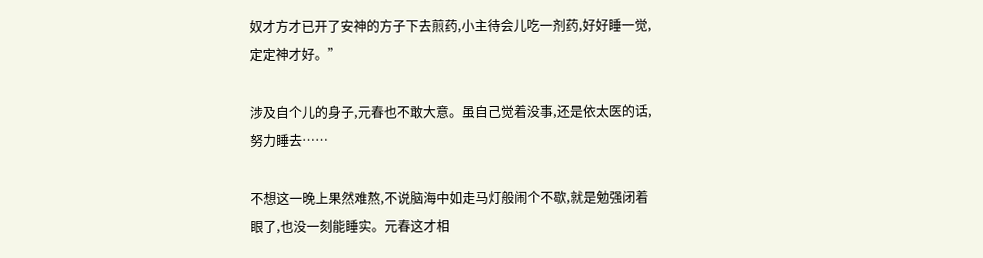奴才方才已开了安神的方子下去煎药,小主待会儿吃一剂药,好好睡一觉,定定神才好。”

涉及自个儿的身子,元春也不敢大意。虽自己觉着没事,还是依太医的话,努力睡去……

不想这一晚上果然难熬,不说脑海中如走马灯般闹个不歇,就是勉强闭着眼了,也没一刻能睡实。元春这才相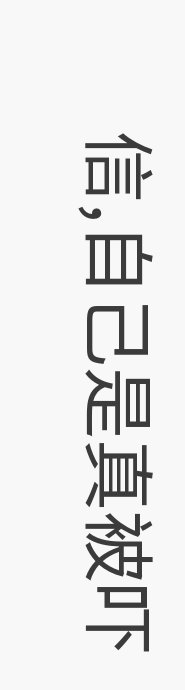信,自己是真被吓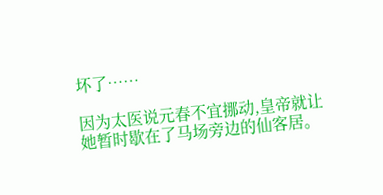坏了……

因为太医说元春不宜挪动,皇帝就让她暂时歇在了马场旁边的仙客居。